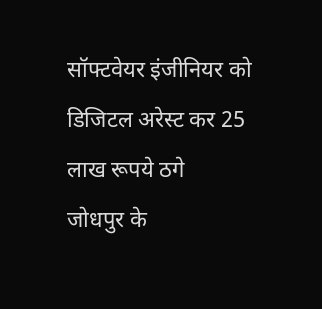सॉफ्टवेयर इंजीनियर को डिजिटल अरेस्ट कर 25 लाख रूपये ठगे
जोधपुर के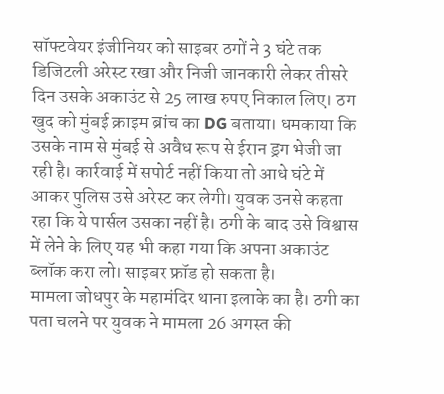सॉफ्टवेयर इंजीनियर को साइबर ठगों ने 3 घंटे तक डिजिटली अरेस्ट रखा और निजी जानकारी लेकर तीसरे दिन उसके अकाउंट से 25 लाख रुपए निकाल लिए। ठग खुद को मुंबई क्राइम ब्रांच का DG बताया। धमकाया कि उसके नाम से मुंबई से अवैध रूप से ईरान ड्रग भेजी जा रही है। कार्रवाई में सपोर्ट नहीं किया तो आधे घंटे में आकर पुलिस उसे अरेस्ट कर लेगी। युवक उनसे कहता रहा कि ये पार्सल उसका नहीं है। ठगी के बाद उसे विश्वास में लेने के लिए यह भी कहा गया कि अपना अकाउंट ब्लॉक करा लो। साइबर फ्रॉड हो सकता है।
मामला जोधपुर के महामंदिर थाना इलाके का है। ठगी का पता चलने पर युवक ने मामला 26 अगस्त की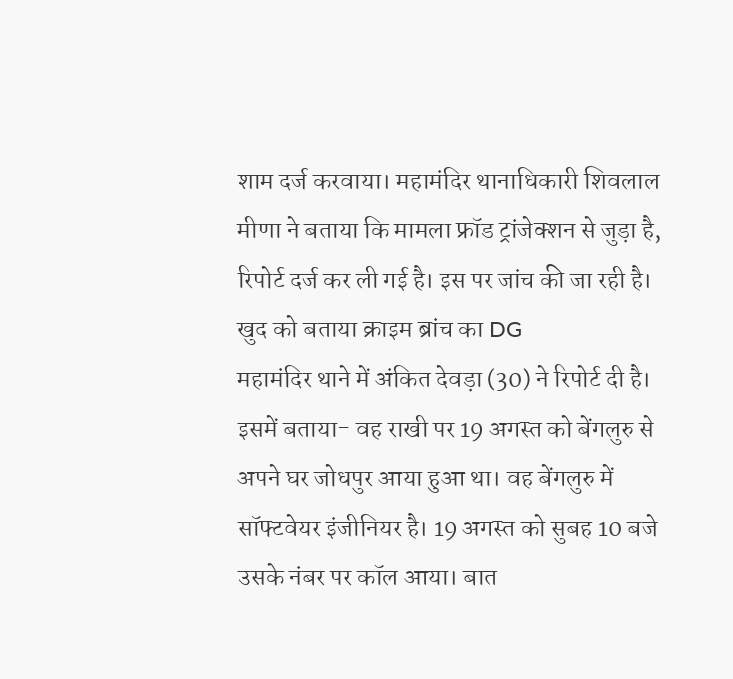शाम दर्ज करवाया। महामंदिर थानाधिकारी शिवलाल मीणा ने बताया कि मामला फ्रॉड ट्रांजेक्शन से जुड़ा है, रिपोर्ट दर्ज कर ली गई है। इस पर जांच की जा रही है।
खुद को बताया क्राइम ब्रांच का DG
महामंदिर थाने में अंकित देवड़ा (30) ने रिपोर्ट दी है। इसमें बताया- वह राखी पर 19 अगस्त को बेंगलुरु से अपने घर जोधपुर आया हुआ था। वह बेंगलुरु में सॉफ्टवेयर इंजीनियर है। 19 अगस्त को सुबह 10 बजे उसके नंबर पर कॉल आया। बात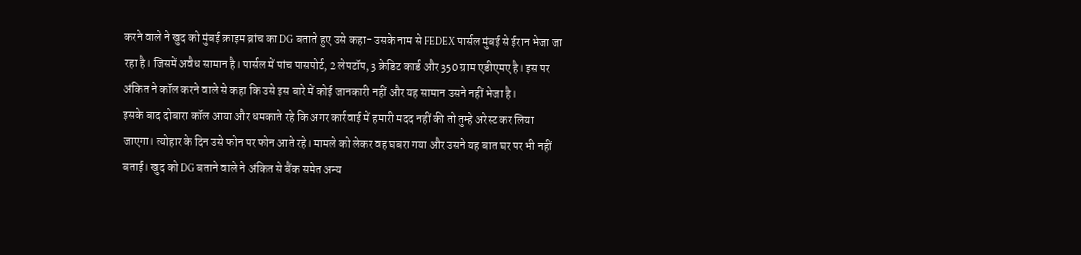करने वाले ने खुद को मुंबई क्राइम ब्रांच का DG बताते हुए उसे कहा- उसके नाम से FEDEX पार्सल मुंबई से ईरान भेजा जा रहा है। जिसमें अवैध सामान है। पार्सल में पांच पासपोर्ट, 2 लेपटॉप, 3 क्रेडिट कार्ड और 350 ग्राम एडीएमए है। इस पर अंकित ने कॉल करने वाले से कहा कि उसे इस बारे में कोई जानकारी नहीं और यह सामान उसने नहीं भेजा है।
इसके बाद दोबारा कॉल आया और धमकाते रहे कि अगर कार्रवाई में हमारी मदद नहीं की तो तुम्हे अरेस्ट कर लिया जाएगा। त्योहार के दिन उसे फोन पर फोन आते रहे। मामले को लेकर वह घबरा गया और उसने यह बात घर पर भी नहीं बताई। खुद को DG बताने वाले ने अंकित से बैंक समेत अन्य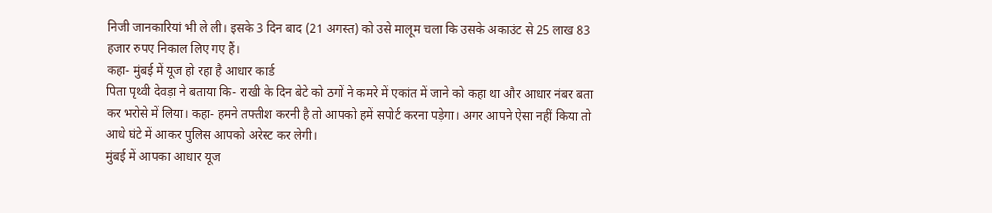निजी जानकारियां भी ले ली। इसके 3 दिन बाद (21 अगस्त) को उसे मालूम चला कि उसके अकाउंट से 25 लाख 83 हजार रुपए निकाल लिए गए हैं।
कहा- मुंबई में यूज हो रहा है आधार कार्ड
पिता पृथ्वी देवड़ा ने बताया कि- राखी के दिन बेटे को ठगों ने कमरे में एकांत में जाने को कहा था और आधार नंबर बता कर भरोसे में लिया। कहा- हमने तफ्तीश करनी है तो आपको हमें सपोर्ट करना पड़ेगा। अगर आपने ऐसा नहीं किया तो आधे घंटे में आकर पुलिस आपको अरेस्ट कर लेगी।
मुंबई में आपका आधार यूज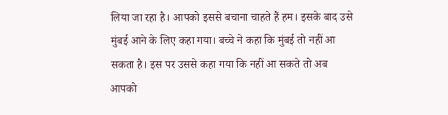लिया जा रहा है। आपको इससे बचाना चाहते हैं हम। इसके बाद उसे मुंबई आने के लिए कहा गया। बच्चे ने कहा कि मुंबई तो नहीं आ सकता है। इस पर उससे कहा गया कि नहीं आ सकते तो अब आपको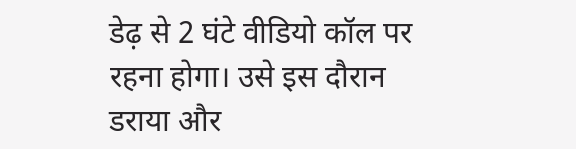डेढ़ से 2 घंटे वीडियो कॉल पर रहना होगा। उसे इस दौरान डराया और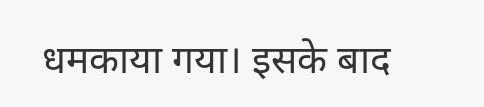धमकाया गया। इसके बाद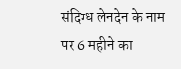संदिग्ध लेनदेन के नाम पर 6 महीने का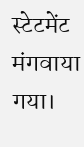स्टेटमेंट मंगवाया गया।